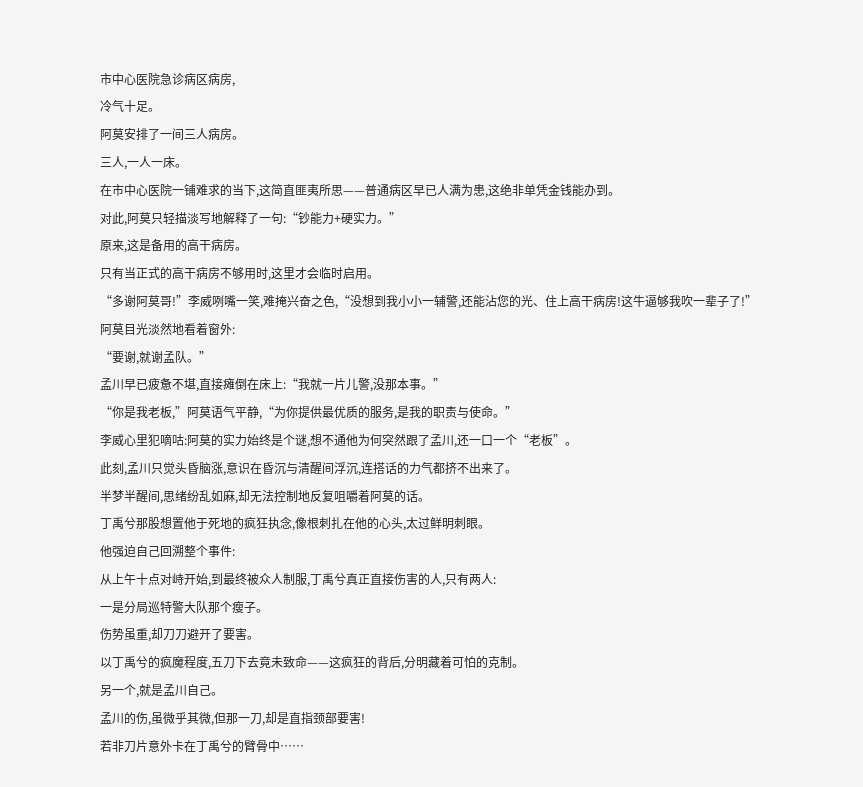市中心医院急诊病区病房,
冷气十足。
阿莫安排了一间三人病房。
三人,一人一床。
在市中心医院一铺难求的当下,这简直匪夷所思——普通病区早已人满为患,这绝非单凭金钱能办到。
对此,阿莫只轻描淡写地解释了一句:“钞能力+硬实力。”
原来,这是备用的高干病房。
只有当正式的高干病房不够用时,这里才会临时启用。
“多谢阿莫哥!”李威咧嘴一笑,难掩兴奋之色,“没想到我小小一辅警,还能沾您的光、住上高干病房!这牛逼够我吹一辈子了!”
阿莫目光淡然地看着窗外:
“要谢,就谢孟队。”
孟川早已疲惫不堪,直接瘫倒在床上:“我就一片儿警,没那本事。”
“你是我老板,”阿莫语气平静,“为你提供最优质的服务,是我的职责与使命。”
李威心里犯嘀咕:阿莫的实力始终是个谜,想不通他为何突然跟了孟川,还一口一个“老板”。
此刻,孟川只觉头昏脑涨,意识在昏沉与清醒间浮沉,连搭话的力气都挤不出来了。
半梦半醒间,思绪纷乱如麻,却无法控制地反复咀嚼着阿莫的话。
丁禹兮那股想置他于死地的疯狂执念,像根刺扎在他的心头,太过鲜明刺眼。
他强迫自己回溯整个事件:
从上午十点对峙开始,到最终被众人制服,丁禹兮真正直接伤害的人,只有两人:
一是分局巡特警大队那个瘦子。
伤势虽重,却刀刀避开了要害。
以丁禹兮的疯魔程度,五刀下去竟未致命——这疯狂的背后,分明藏着可怕的克制。
另一个,就是孟川自己。
孟川的伤,虽微乎其微,但那一刀,却是直指颈部要害!
若非刀片意外卡在丁禹兮的臂骨中……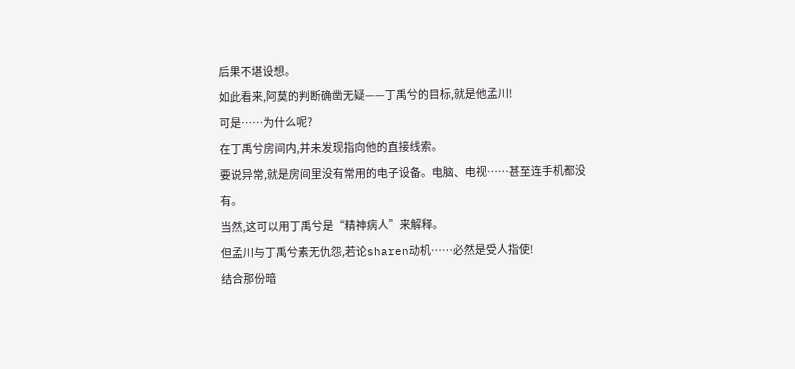后果不堪设想。
如此看来,阿莫的判断确凿无疑——丁禹兮的目标,就是他孟川!
可是……为什么呢?
在丁禹兮房间内,并未发现指向他的直接线索。
要说异常,就是房间里没有常用的电子设备。电脑、电视……甚至连手机都没有。
当然,这可以用丁禹兮是“精神病人”来解释。
但孟川与丁禹兮素无仇怨,若论sharen动机……必然是受人指使!
结合那份暗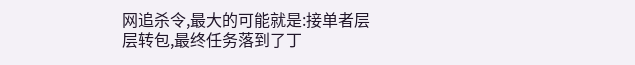网追杀令,最大的可能就是:接单者层层转包,最终任务落到了丁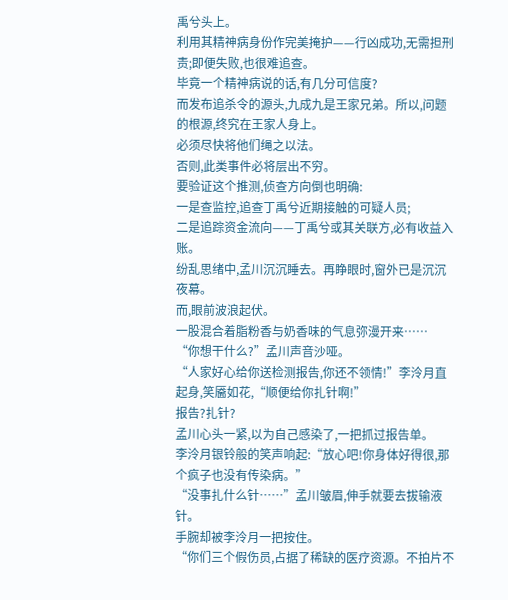禹兮头上。
利用其精神病身份作完美掩护——行凶成功,无需担刑责;即便失败,也很难追查。
毕竟一个精神病说的话,有几分可信度?
而发布追杀令的源头,九成九是王家兄弟。所以,问题的根源,终究在王家人身上。
必须尽快将他们绳之以法。
否则,此类事件必将层出不穷。
要验证这个推测,侦查方向倒也明确:
一是查监控,追查丁禹兮近期接触的可疑人员;
二是追踪资金流向——丁禹兮或其关联方,必有收益入账。
纷乱思绪中,孟川沉沉睡去。再睁眼时,窗外已是沉沉夜幕。
而,眼前波浪起伏。
一股混合着脂粉香与奶香味的气息弥漫开来……
“你想干什么?”孟川声音沙哑。
“人家好心给你送检测报告,你还不领情!”李泠月直起身,笑靥如花,“顺便给你扎针啊!”
报告?扎针?
孟川心头一紧,以为自己感染了,一把抓过报告单。
李泠月银铃般的笑声响起:“放心吧!你身体好得很,那个疯子也没有传染病。”
“没事扎什么针……”孟川皱眉,伸手就要去拔输液针。
手腕却被李泠月一把按住。
“你们三个假伤员,占据了稀缺的医疗资源。不拍片不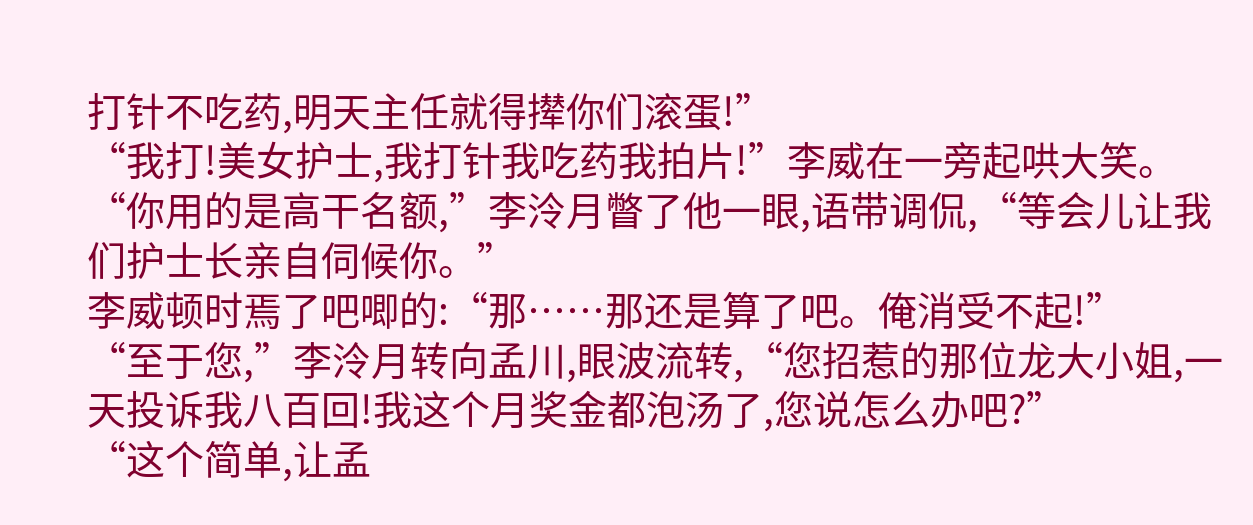打针不吃药,明天主任就得撵你们滚蛋!”
“我打!美女护士,我打针我吃药我拍片!”李威在一旁起哄大笑。
“你用的是高干名额,”李泠月瞥了他一眼,语带调侃,“等会儿让我们护士长亲自伺候你。”
李威顿时焉了吧唧的:“那……那还是算了吧。俺消受不起!”
“至于您,”李泠月转向孟川,眼波流转,“您招惹的那位龙大小姐,一天投诉我八百回!我这个月奖金都泡汤了,您说怎么办吧?”
“这个简单,让孟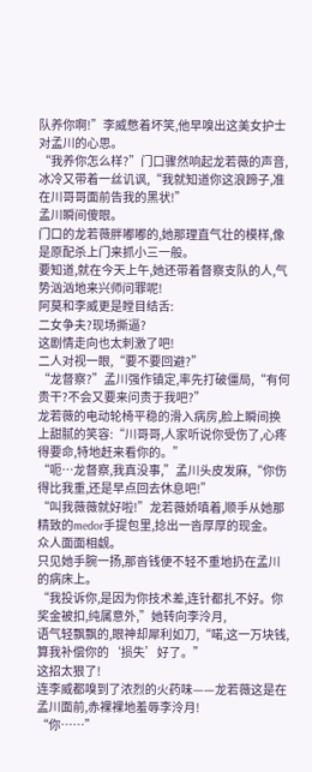队养你啊!”李威憋着坏笑,他早嗅出这美女护士对孟川的心思。
“我养你怎么样?”门口骤然响起龙若薇的声音,冰冷又带着一丝讥讽,“我就知道你这浪蹄子,准在川哥哥面前告我的黑状!”
孟川瞬间傻眼。
门口的龙若薇胖嘟嘟的,她那理直气壮的模样,像是原配杀上门来抓小三一般。
要知道,就在今天上午,她还带着督察支队的人,气势汹汹地来兴师问罪呢!
阿莫和李威更是瞠目结舌:
二女争夫?现场撕逼?
这剧情走向也太刺激了吧!
二人对视一眼,“要不要回避?”
“龙督察?”孟川强作镇定,率先打破僵局,“有何贵干?不会又要来问责于我吧?”
龙若薇的电动轮椅平稳的滑入病房,脸上瞬间换上甜腻的笑容:“川哥哥,人家听说你受伤了,心疼得要命,特地赶来看你的。”
“呃…龙督察,我真没事,”孟川头皮发麻,“你伤得比我重,还是早点回去休息吧!”
“叫我薇薇就好啦!”龙若薇娇嗔着,顺手从她那精致的medor手提包里,捻出一沓厚厚的现金。
众人面面相觑。
只见她手腕一扬,那沓钱便不轻不重地扔在孟川的病床上。
“我投诉你,是因为你技术差,连针都扎不好。你奖金被扣,纯属意外,”她转向李泠月,
语气轻飘飘的,眼神却犀利如刀,“喏,这一万块钱,算我补偿你的‘损失’好了。”
这招太狠了!
连李威都嗅到了浓烈的火药味——龙若薇这是在孟川面前,赤裸裸地羞辱李泠月!
“你……”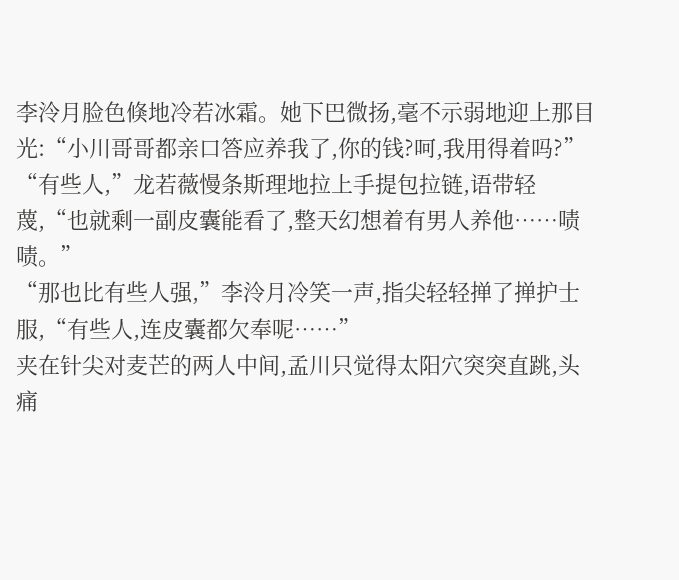李泠月脸色倏地冷若冰霜。她下巴微扬,毫不示弱地迎上那目光:“小川哥哥都亲口答应养我了,你的钱?呵,我用得着吗?”
“有些人,”龙若薇慢条斯理地拉上手提包拉链,语带轻蔑,“也就剩一副皮囊能看了,整天幻想着有男人养他……啧啧。”
“那也比有些人强,”李泠月冷笑一声,指尖轻轻掸了掸护士服,“有些人,连皮囊都欠奉呢……”
夹在针尖对麦芒的两人中间,孟川只觉得太阳穴突突直跳,头痛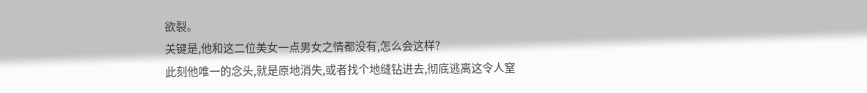欲裂。
关键是,他和这二位美女一点男女之情都没有,怎么会这样?
此刻他唯一的念头,就是原地消失,或者找个地缝钻进去,彻底逃离这令人窒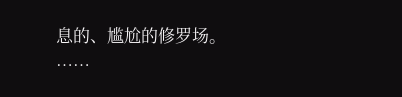息的、尴尬的修罗场。
……